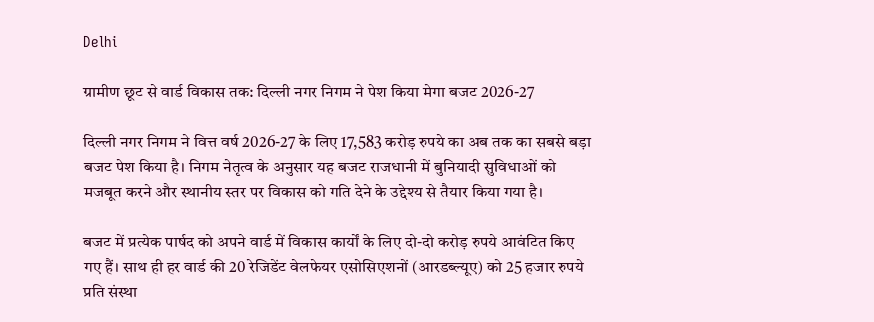Delhi

ग्रामीण छूट से वार्ड विकास तक: दिल्ली नगर निगम ने पेश किया मेगा बजट 2026-27

दिल्ली नगर निगम ने वित्त वर्ष 2026-27 के लिए 17,583 करोड़ रुपये का अब तक का सबसे बड़ा बजट पेश किया है। निगम नेतृत्व के अनुसार यह बजट राजधानी में बुनियादी सुविधाओं को मजबूत करने और स्थानीय स्तर पर विकास को गति देने के उद्देश्य से तैयार किया गया है।

बजट में प्रत्येक पार्षद को अपने वार्ड में विकास कार्यों के लिए दो-दो करोड़ रुपये आवंटित किए गए हैं। साथ ही हर वार्ड की 20 रेजिडेंट वेलफेयर एसोसिएशनों (आरडब्ल्यूए) को 25 हजार रुपये प्रति संस्था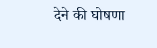देने की घोषणा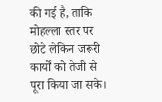की गई है, ताकि मोहल्ला स्तर पर छोटे लेकिन जरूरी कार्यों को तेजी से पूरा किया जा सके।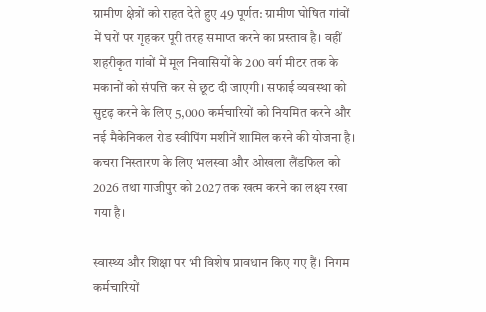ग्रामीण क्षेत्रों को राहत देते हुए 49 पूर्णत: ग्रामीण घोषित गांवों में घरों पर गृहकर पूरी तरह समाप्त करने का प्रस्ताव है। वहीं शहरीकृत गांवों में मूल निवासियों के 200 वर्ग मीटर तक के मकानों को संपत्ति कर से छूट दी जाएगी। सफाई व्यवस्था को सुदृढ़ करने के लिए 5,000 कर्मचारियों को नियमित करने और नई मैकेनिकल रोड स्वीपिंग मशीनें शामिल करने की योजना है। कचरा निस्तारण के लिए भलस्वा और ओखला लैंडफिल को 2026 तथा गाजीपुर को 2027 तक खत्म करने का लक्ष्य रखा गया है।

स्वास्थ्य और शिक्षा पर भी विशेष प्रावधान किए गए हैं। निगम कर्मचारियों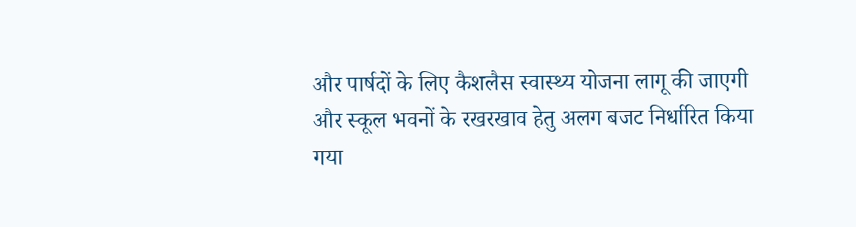और पार्षदों के लिए कैशलैस स्वास्थ्य योजना लागू की जाएगी और स्कूल भवनों के रखरखाव हेतु अलग बजट निर्धारित किया गया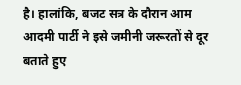है। हालांकि, बजट सत्र के दौरान आम आदमी पार्टी ने इसे जमीनी जरूरतों से दूर बताते हुए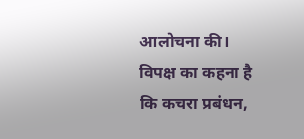आलोचना की। विपक्ष का कहना है कि कचरा प्रबंधन,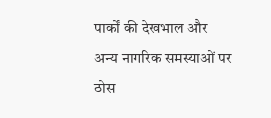पार्कों की देखभाल और अन्य नागरिक समस्याओं पर ठोस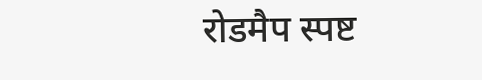रोडमैप स्पष्ट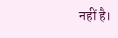नहीं है।